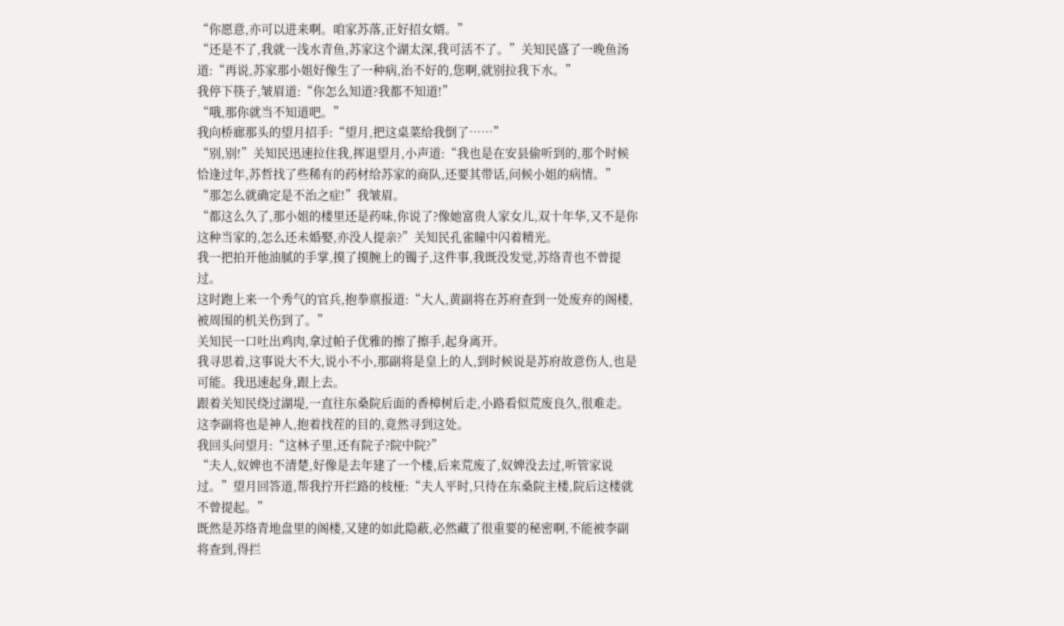“你愿意,亦可以进来啊。咱家苏落,正好招女婿。”
“还是不了,我就一浅水青鱼,苏家这个湖太深,我可活不了。”关知民盛了一晚鱼汤道:“再说,苏家那小姐好像生了一种病,治不好的,您啊,就别拉我下水。”
我停下筷子,皱眉道:“你怎么知道?我都不知道!”
“哦,那你就当不知道吧。”
我向桥廊那头的望月招手:“望月,把这桌菜给我倒了……”
“别,别!”关知民迅速拉住我,挥退望月,小声道:“我也是在安县偷听到的,那个时候恰逢过年,苏哲找了些稀有的药材给苏家的商队,还要其带话,问候小姐的病情。”
“那怎么就确定是不治之症!”我皱眉。
“都这么久了,那小姐的楼里还是药味,你说了?像她富贵人家女儿,双十年华,又不是你这种当家的,怎么还未婚娶,亦没人提亲?”关知民孔雀瞳中闪着精光。
我一把拍开他油腻的手掌,摸了摸腕上的镯子,这件事,我既没发觉,苏络青也不曾提过。
这时跑上来一个秀气的官兵,抱拳禀报道:“大人,黄副将在苏府查到一处废弃的阁楼,被周围的机关伤到了。”
关知民一口吐出鸡肉,拿过帕子优雅的擦了擦手,起身离开。
我寻思着,这事说大不大,说小不小,那副将是皇上的人,到时候说是苏府故意伤人,也是可能。我迅速起身,跟上去。
跟着关知民绕过湖堤,一直往东桑院后面的香樟树后走,小路看似荒废良久,很难走。这李副将也是神人,抱着找茬的目的,竟然寻到这处。
我回头问望月:“这林子里,还有院子?院中院?”
“夫人,奴婢也不清楚,好像是去年建了一个楼,后来荒废了,奴婢没去过,听管家说过。”望月回答道,帮我拧开拦路的枝桠:“夫人平时,只待在东桑院主楼,院后这楼就不曾提起。”
既然是苏络青地盘里的阁楼,又建的如此隐蔽,必然藏了很重要的秘密啊,不能被李副将查到,得拦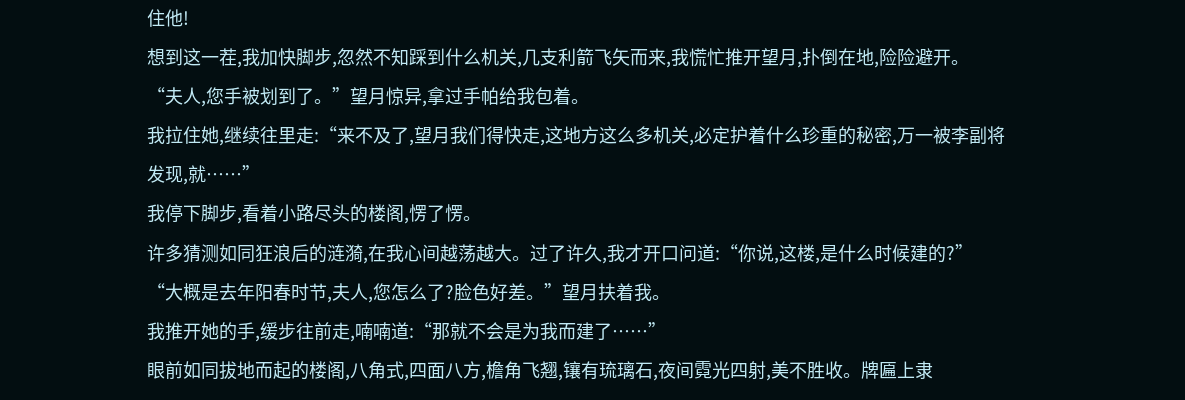住他!
想到这一茬,我加快脚步,忽然不知踩到什么机关,几支利箭飞矢而来,我慌忙推开望月,扑倒在地,险险避开。
“夫人,您手被划到了。”望月惊异,拿过手帕给我包着。
我拉住她,继续往里走:“来不及了,望月我们得快走,这地方这么多机关,必定护着什么珍重的秘密,万一被李副将发现,就……”
我停下脚步,看着小路尽头的楼阁,愣了愣。
许多猜测如同狂浪后的涟漪,在我心间越荡越大。过了许久,我才开口问道:“你说,这楼,是什么时候建的?”
“大概是去年阳春时节,夫人,您怎么了?脸色好差。”望月扶着我。
我推开她的手,缓步往前走,喃喃道:“那就不会是为我而建了……”
眼前如同拔地而起的楼阁,八角式,四面八方,檐角飞翘,镶有琉璃石,夜间霓光四射,美不胜收。牌匾上隶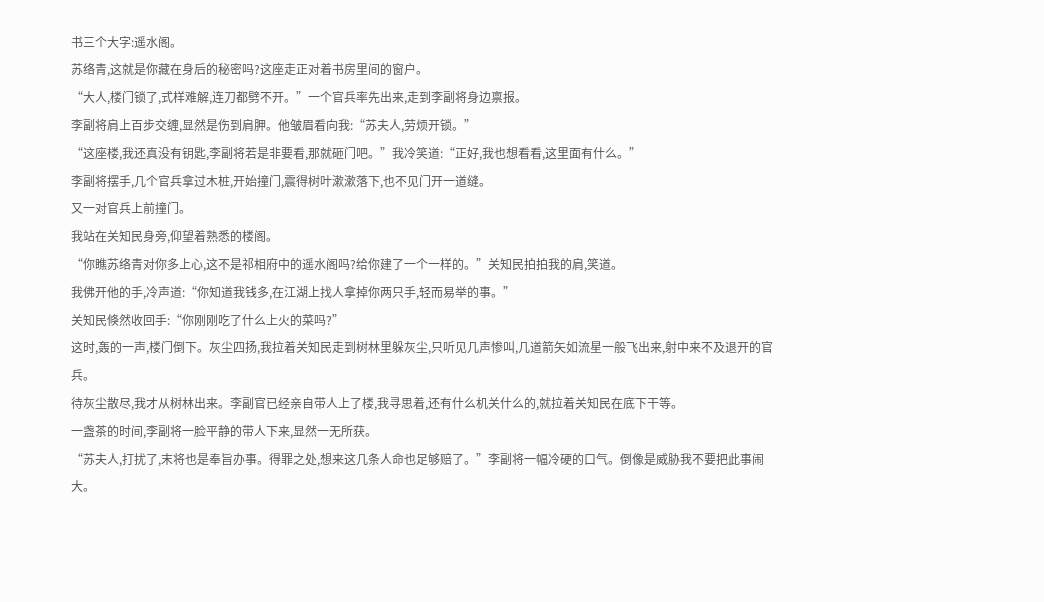书三个大字:遥水阁。
苏络青,这就是你藏在身后的秘密吗?这座走正对着书房里间的窗户。
“大人,楼门锁了,式样难解,连刀都劈不开。”一个官兵率先出来,走到李副将身边禀报。
李副将肩上百步交缠,显然是伤到肩胛。他皱眉看向我:“苏夫人,劳烦开锁。”
“这座楼,我还真没有钥匙,李副将若是非要看,那就砸门吧。”我冷笑道:“正好,我也想看看,这里面有什么。”
李副将摆手,几个官兵拿过木桩,开始撞门,震得树叶漱漱落下,也不见门开一道缝。
又一对官兵上前撞门。
我站在关知民身旁,仰望着熟悉的楼阁。
“你瞧苏络青对你多上心,这不是祁相府中的遥水阁吗?给你建了一个一样的。”关知民拍拍我的肩,笑道。
我佛开他的手,冷声道:“你知道我钱多,在江湖上找人拿掉你两只手,轻而易举的事。”
关知民倏然收回手:“你刚刚吃了什么上火的菜吗?”
这时,轰的一声,楼门倒下。灰尘四扬,我拉着关知民走到树林里躲灰尘,只听见几声惨叫,几道箭矢如流星一般飞出来,射中来不及退开的官兵。
待灰尘散尽,我才从树林出来。李副官已经亲自带人上了楼,我寻思着,还有什么机关什么的,就拉着关知民在底下干等。
一盏茶的时间,李副将一脸平静的带人下来,显然一无所获。
“苏夫人,打扰了,末将也是奉旨办事。得罪之处,想来这几条人命也足够赔了。”李副将一幅冷硬的口气。倒像是威胁我不要把此事闹大。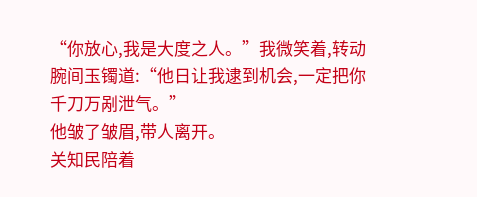“你放心,我是大度之人。”我微笑着,转动腕间玉镯道:“他日让我逮到机会,一定把你千刀万剐泄气。”
他皱了皱眉,带人离开。
关知民陪着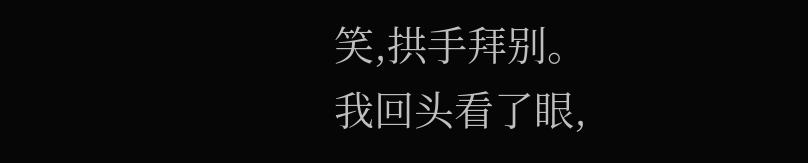笑,拱手拜别。
我回头看了眼,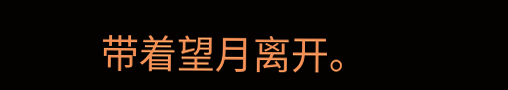带着望月离开。